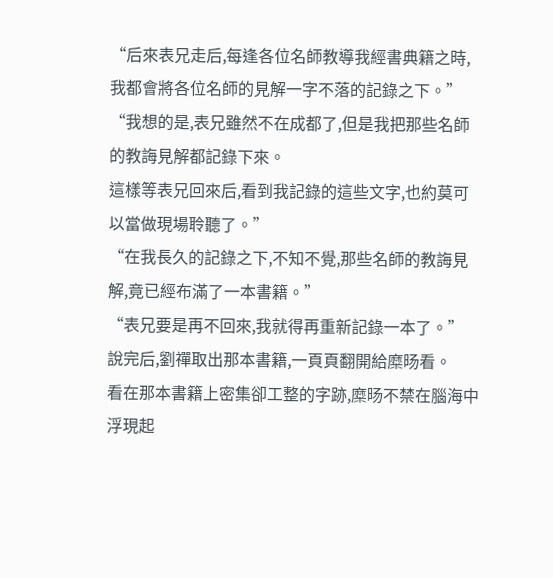“后來表兄走后,每逢各位名師教導我經書典籍之時,我都會將各位名師的見解一字不落的記錄之下。”
“我想的是,表兄雖然不在成都了,但是我把那些名師的教誨見解都記錄下來。
這樣等表兄回來后,看到我記錄的這些文字,也約莫可以當做現場聆聽了。”
“在我長久的記錄之下,不知不覺,那些名師的教誨見解,竟已經布滿了一本書籍。”
“表兄要是再不回來,我就得再重新記錄一本了。”
說完后,劉禪取出那本書籍,一頁頁翻開給糜旸看。
看在那本書籍上密集卻工整的字跡,糜旸不禁在腦海中浮現起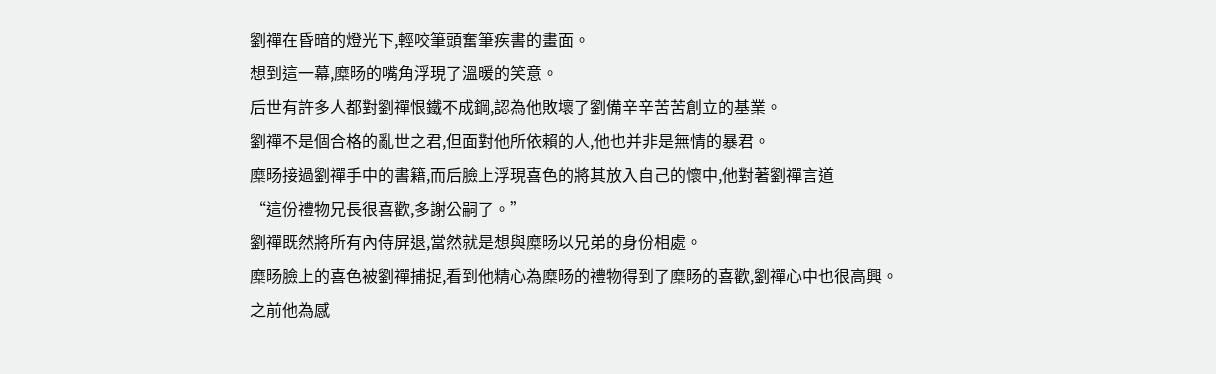劉禪在昏暗的燈光下,輕咬筆頭奮筆疾書的畫面。
想到這一幕,糜旸的嘴角浮現了溫暖的笑意。
后世有許多人都對劉禪恨鐵不成鋼,認為他敗壞了劉備辛辛苦苦創立的基業。
劉禪不是個合格的亂世之君,但面對他所依賴的人,他也并非是無情的暴君。
糜旸接過劉禪手中的書籍,而后臉上浮現喜色的將其放入自己的懷中,他對著劉禪言道
“這份禮物兄長很喜歡,多謝公嗣了。”
劉禪既然將所有內侍屏退,當然就是想與糜旸以兄弟的身份相處。
糜旸臉上的喜色被劉禪捕捉,看到他精心為糜旸的禮物得到了糜旸的喜歡,劉禪心中也很高興。
之前他為感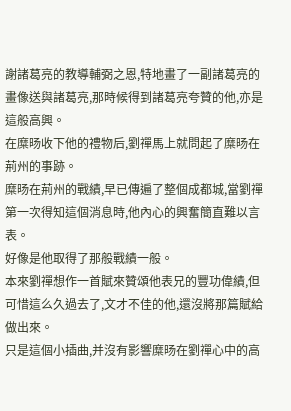謝諸葛亮的教導輔弼之恩,特地畫了一副諸葛亮的畫像送與諸葛亮,那時候得到諸葛亮夸贊的他,亦是這般高興。
在糜旸收下他的禮物后,劉禪馬上就問起了糜旸在荊州的事跡。
糜旸在荊州的戰績,早已傳遍了整個成都城,當劉禪第一次得知這個消息時,他內心的興奮簡直難以言表。
好像是他取得了那般戰績一般。
本來劉禪想作一首賦來贊頌他表兄的豐功偉績,但可惜這么久過去了,文才不佳的他,還沒將那篇賦給做出來。
只是這個小插曲,并沒有影響糜旸在劉禪心中的高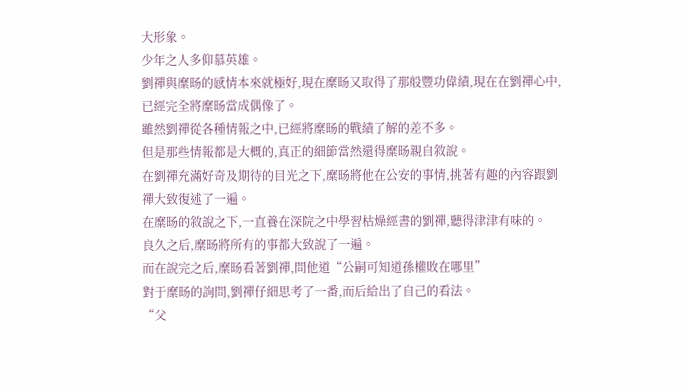大形象。
少年之人多仰慕英雄。
劉禪與糜旸的感情本來就極好,現在糜旸又取得了那般豐功偉績,現在在劉禪心中,已經完全將糜旸當成偶像了。
雖然劉禪從各種情報之中,已經將糜旸的戰績了解的差不多。
但是那些情報都是大概的,真正的細節當然還得糜旸親自敘說。
在劉禪充滿好奇及期待的目光之下,糜旸將他在公安的事情,挑著有趣的內容跟劉禪大致復述了一遍。
在糜旸的敘說之下,一直養在深院之中學習枯燥經書的劉禪,聽得津津有味的。
良久之后,糜旸將所有的事都大致說了一遍。
而在說完之后,糜旸看著劉禪,問他道“公嗣可知道孫權敗在哪里”
對于糜旸的詢問,劉禪仔細思考了一番,而后給出了自己的看法。
“父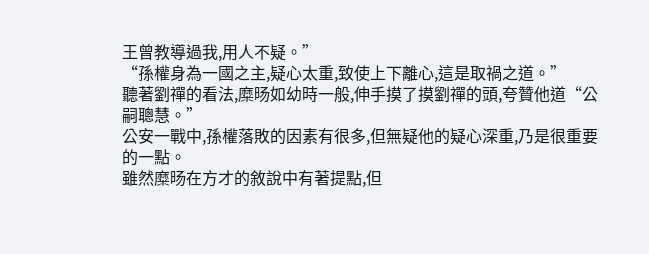王曾教導過我,用人不疑。”
“孫權身為一國之主,疑心太重,致使上下離心,這是取禍之道。”
聽著劉禪的看法,糜旸如幼時一般,伸手摸了摸劉禪的頭,夸贊他道“公嗣聰慧。”
公安一戰中,孫權落敗的因素有很多,但無疑他的疑心深重,乃是很重要的一點。
雖然糜旸在方才的敘說中有著提點,但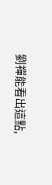劉禪能看出這點,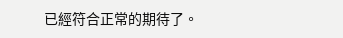已經符合正常的期待了。